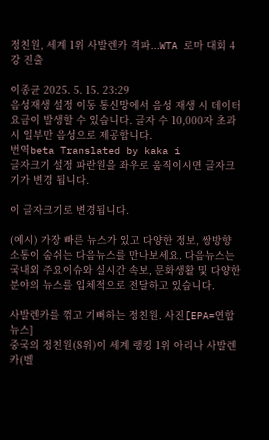정친원, 세계 1위 사발렌카 격파...WTA 로마 대회 4강 진출

이종균 2025. 5. 15. 23:29
음성재생 설정 이동 통신망에서 음성 재생 시 데이터 요금이 발생할 수 있습니다. 글자 수 10,000자 초과 시 일부만 음성으로 제공합니다.
번역beta Translated by kaka i
글자크기 설정 파란원을 좌우로 움직이시면 글자크기가 변경 됩니다.

이 글자크기로 변경됩니다.

(예시) 가장 빠른 뉴스가 있고 다양한 정보, 쌍방향 소통이 숨쉬는 다음뉴스를 만나보세요. 다음뉴스는 국내외 주요이슈와 실시간 속보, 문화생활 및 다양한 분야의 뉴스를 입체적으로 전달하고 있습니다.

사발렌카를 꺾고 기뻐하는 정친원. 사진[EPA=연합뉴스]
중국의 정친원(8위)이 세계 랭킹 1위 아리나 사발렌카(벨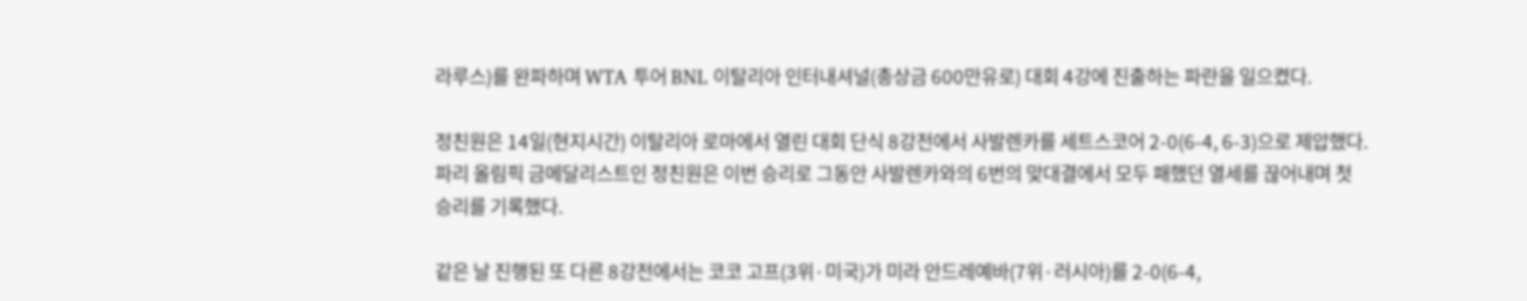라루스)를 완파하며 WTA 투어 BNL 이탈리아 인터내셔널(총상금 600만유로) 대회 4강에 진출하는 파란을 일으켰다.

정친원은 14일(현지시간) 이탈리아 로마에서 열린 대회 단식 8강전에서 사발렌카를 세트스코어 2-0(6-4, 6-3)으로 제압했다. 파리 올림픽 금메달리스트인 정친원은 이번 승리로 그동안 사발렌카와의 6번의 맞대결에서 모두 패했던 열세를 끊어내며 첫 승리를 기록했다.

같은 날 진행된 또 다른 8강전에서는 코코 고프(3위·미국)가 미라 안드레예바(7위·러시아)를 2-0(6-4,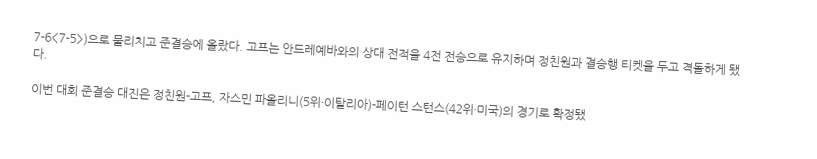7-6<7-5>)으로 물리치고 준결승에 올랐다. 고프는 안드레예바와의 상대 전적을 4전 전승으로 유지하며 정친원과 결승행 티켓을 두고 격돌하게 됐다.

이번 대회 준결승 대진은 정친원-고프, 자스민 파올리니(5위·이탈리아)-페이턴 스턴스(42위·미국)의 경기로 확정됐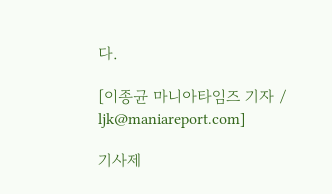다.

[이종균 마니아타임즈 기자 / ljk@maniareport.com]

기사제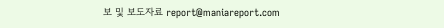보 및 보도자료 report@maniareport.com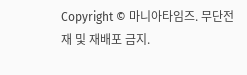Copyright © 마니아타임즈. 무단전재 및 재배포 금지.